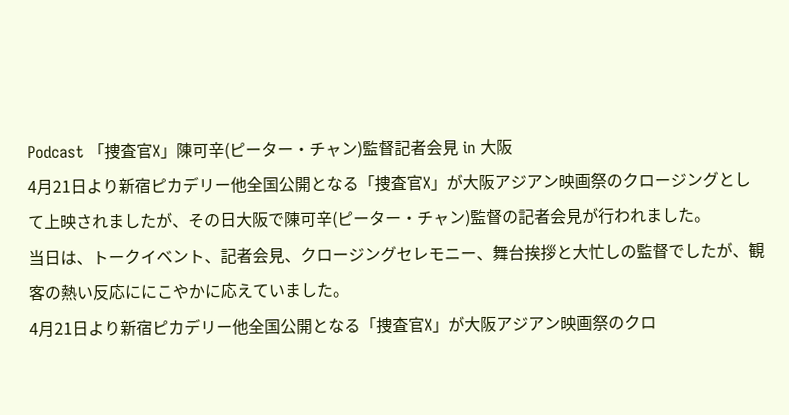Podcast 「捜査官X」陳可辛(ピーター・チャン)監督記者会見 in 大阪
4月21日より新宿ピカデリー他全国公開となる「捜査官X」が大阪アジアン映画祭のクロージングとして上映されましたが、その日大阪で陳可辛(ピーター・チャン)監督の記者会見が行われました。
当日は、トークイベント、記者会見、クロージングセレモニー、舞台挨拶と大忙しの監督でしたが、観客の熱い反応ににこやかに応えていました。
4月21日より新宿ピカデリー他全国公開となる「捜査官X」が大阪アジアン映画祭のクロ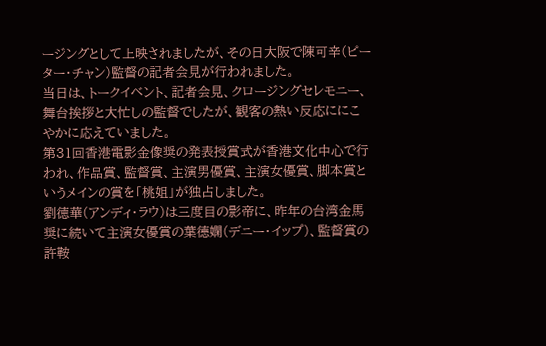ージングとして上映されましたが、その日大阪で陳可辛(ピーター・チャン)監督の記者会見が行われました。
当日は、トークイベント、記者会見、クロージングセレモニー、舞台挨拶と大忙しの監督でしたが、観客の熱い反応ににこやかに応えていました。
第31回香港電影金像奨の発表授賞式が香港文化中心で行われ、作品賞、監督賞、主演男優賞、主演女優賞、脚本賞というメインの賞を「桃姐」が独占しました。
劉徳華(アンディ・ラウ)は三度目の影帝に、昨年の台湾金馬奨に続いて主演女優賞の葉德嫻(デニー・イップ)、監督賞の許鞍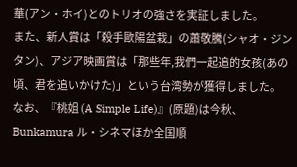華(アン・ホイ)とのトリオの強さを実証しました。
また、新人賞は「殺手歐陽盆栽」の蕭敬騰(シャオ・ジンタン)、アジア映画賞は「那些年,我們一起追的女孩(あの頃、君を追いかけた)」という台湾勢が獲得しました。
なお、『桃姐 (A Simple Life)』(原題)は今秋、Bunkamura ル・シネマほか全国順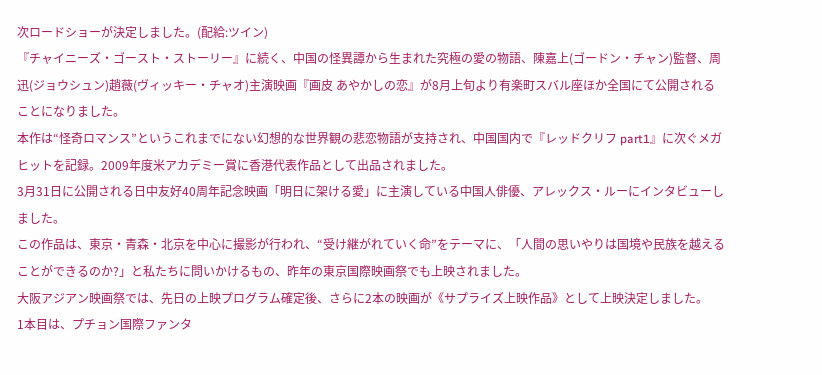次ロードショーが決定しました。(配給:ツイン)
『チャイニーズ・ゴースト・ストーリー』に続く、中国の怪異譚から生まれた究極の愛の物語、陳嘉上(ゴードン・チャン)監督、周迅(ジョウシュン)趙薇(ヴィッキー・チャオ)主演映画『画皮 あやかしの恋』が8月上旬より有楽町スバル座ほか全国にて公開されることになりました。
本作は“怪奇ロマンス”というこれまでにない幻想的な世界観の悲恋物語が支持され、中国国内で『レッドクリフ part1』に次ぐメガヒットを記録。2009年度米アカデミー賞に香港代表作品として出品されました。
3月31日に公開される日中友好40周年記念映画「明日に架ける愛」に主演している中国人俳優、アレックス・ルーにインタビューしました。
この作品は、東京・青森・北京を中心に撮影が行われ、“受け継がれていく命”をテーマに、「人間の思いやりは国境や民族を越えることができるのか?」と私たちに問いかけるもの、昨年の東京国際映画祭でも上映されました。
大阪アジアン映画祭では、先日の上映プログラム確定後、さらに2本の映画が《サプライズ上映作品》として上映決定しました。
1本目は、プチョン国際ファンタ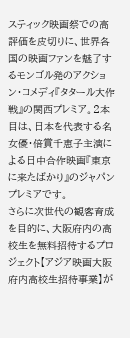スティック映画祭での高評価を皮切りに、世界各国の映画ファンを魅了するモンゴル発のアクション・コメディ『タタール大作戦』の関西プレミア。2本目は、日本を代表する名女優・倍賞千恵子主演による日中合作映画『東京に来たばかり』のジャパンプレミアです。
さらに次世代の観客育成を目的に、大阪府内の高校生を無料招待するプロジェクト【アジア映画大阪府内高校生招待事業】が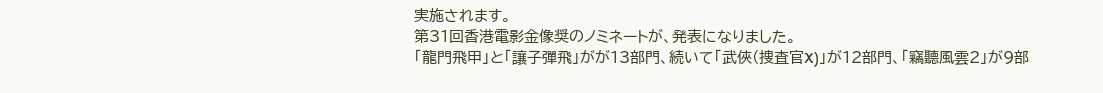実施されます。
第31回香港電影金像奨のノミネートが、発表になりました。
「龍門飛甲」と「讓子彈飛」がが13部門、続いて「武俠(捜査官X)」が12部門、「竊聽風雲2」が9部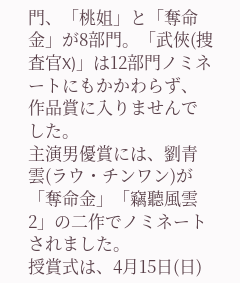門、「桃姐」と「奪命金」が8部門。「武俠(捜査官X)」は12部門ノミネートにもかかわらず、作品賞に入りませんでした。
主演男優賞には、劉青雲(ラウ・チンワン)が「奪命金」「竊聽風雲2」の二作でノミネートされました。
授賞式は、4月15日(日)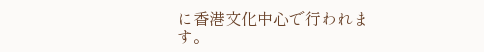に香港文化中心で行われます。